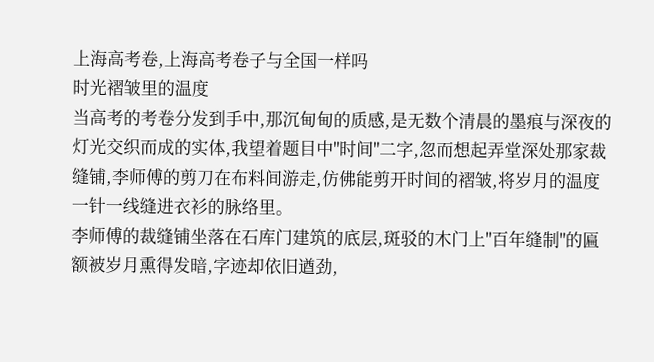上海高考卷,上海高考卷子与全国一样吗
时光褶皱里的温度
当高考的考卷分发到手中,那沉甸甸的质感,是无数个清晨的墨痕与深夜的灯光交织而成的实体,我望着题目中"时间"二字,忽而想起弄堂深处那家裁缝铺,李师傅的剪刀在布料间游走,仿佛能剪开时间的褶皱,将岁月的温度一针一线缝进衣衫的脉络里。
李师傅的裁缝铺坐落在石库门建筑的底层,斑驳的木门上"百年缝制"的匾额被岁月熏得发暗,字迹却依旧遒劲,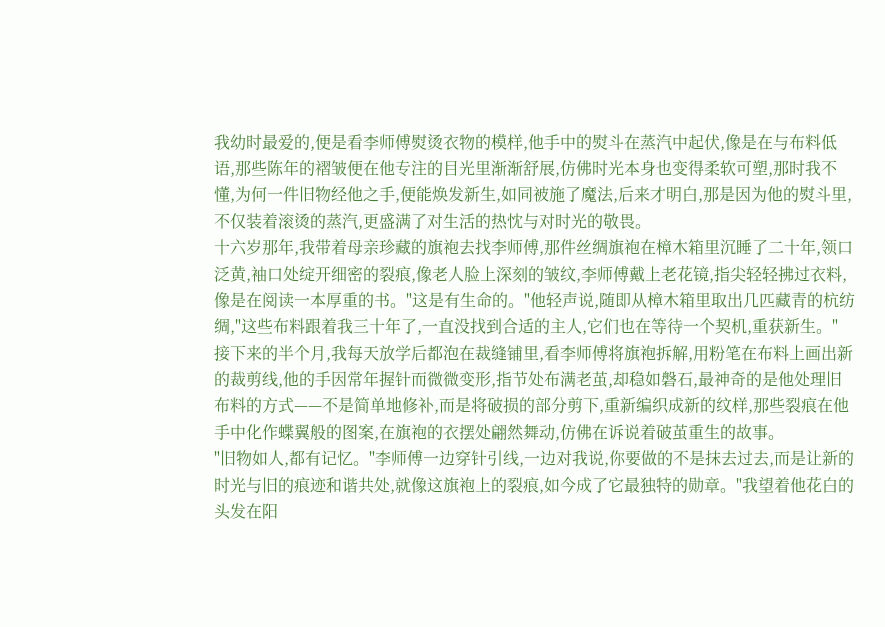我幼时最爱的,便是看李师傅熨烫衣物的模样,他手中的熨斗在蒸汽中起伏,像是在与布料低语,那些陈年的褶皱便在他专注的目光里渐渐舒展,仿佛时光本身也变得柔软可塑,那时我不懂,为何一件旧物经他之手,便能焕发新生,如同被施了魔法,后来才明白,那是因为他的熨斗里,不仅装着滚烫的蒸汽,更盛满了对生活的热忱与对时光的敬畏。
十六岁那年,我带着母亲珍藏的旗袍去找李师傅,那件丝绸旗袍在樟木箱里沉睡了二十年,领口泛黄,袖口处绽开细密的裂痕,像老人脸上深刻的皱纹,李师傅戴上老花镜,指尖轻轻拂过衣料,像是在阅读一本厚重的书。"这是有生命的。"他轻声说,随即从樟木箱里取出几匹藏青的杭纺绸,"这些布料跟着我三十年了,一直没找到合适的主人,它们也在等待一个契机,重获新生。"
接下来的半个月,我每天放学后都泡在裁缝铺里,看李师傅将旗袍拆解,用粉笔在布料上画出新的裁剪线,他的手因常年握针而微微变形,指节处布满老茧,却稳如磐石,最神奇的是他处理旧布料的方式——不是简单地修补,而是将破损的部分剪下,重新编织成新的纹样,那些裂痕在他手中化作蝶翼般的图案,在旗袍的衣摆处翩然舞动,仿佛在诉说着破茧重生的故事。
"旧物如人,都有记忆。"李师傅一边穿针引线,一边对我说,你要做的不是抹去过去,而是让新的时光与旧的痕迹和谐共处,就像这旗袍上的裂痕,如今成了它最独特的勋章。"我望着他花白的头发在阳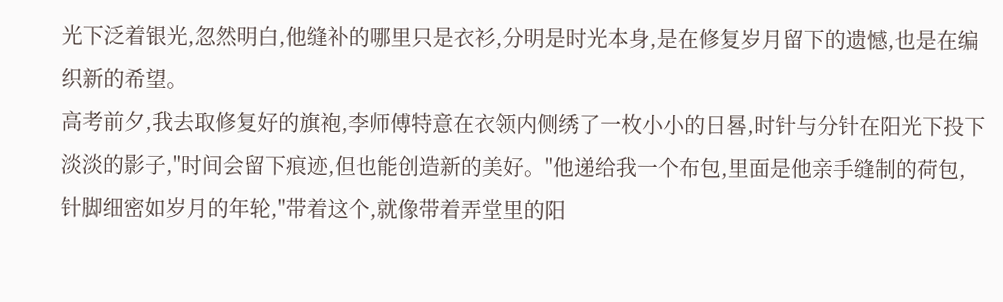光下泛着银光,忽然明白,他缝补的哪里只是衣衫,分明是时光本身,是在修复岁月留下的遗憾,也是在编织新的希望。
高考前夕,我去取修复好的旗袍,李师傅特意在衣领内侧绣了一枚小小的日晷,时针与分针在阳光下投下淡淡的影子,"时间会留下痕迹,但也能创造新的美好。"他递给我一个布包,里面是他亲手缝制的荷包,针脚细密如岁月的年轮,"带着这个,就像带着弄堂里的阳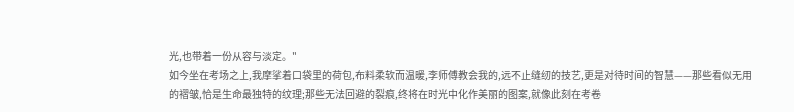光,也带着一份从容与淡定。"
如今坐在考场之上,我摩挲着口袋里的荷包,布料柔软而温暖,李师傅教会我的,远不止缝纫的技艺,更是对待时间的智慧——那些看似无用的褶皱,恰是生命最独特的纹理;那些无法回避的裂痕,终将在时光中化作美丽的图案,就像此刻在考卷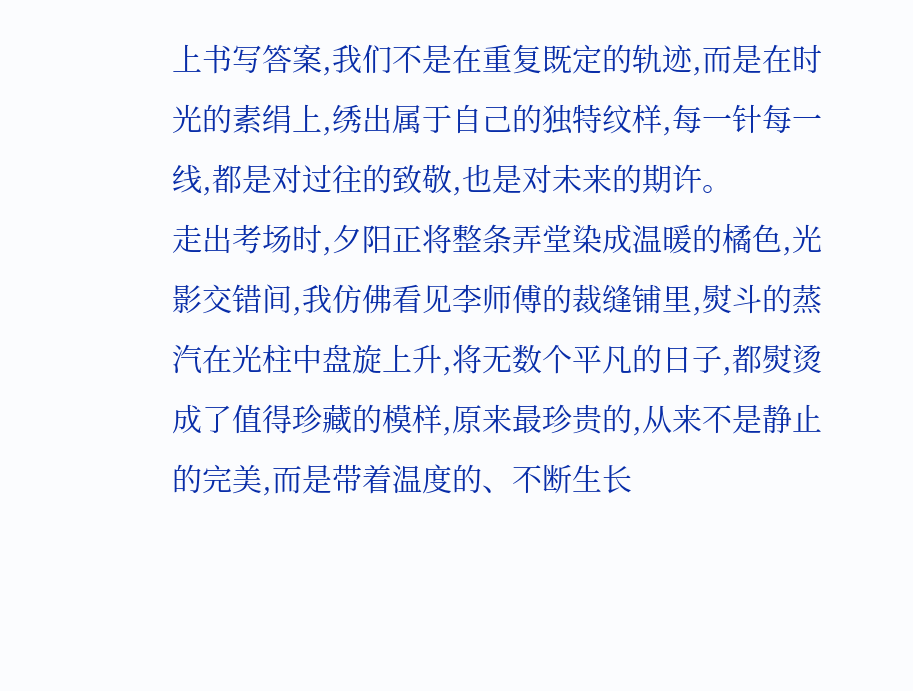上书写答案,我们不是在重复既定的轨迹,而是在时光的素绢上,绣出属于自己的独特纹样,每一针每一线,都是对过往的致敬,也是对未来的期许。
走出考场时,夕阳正将整条弄堂染成温暖的橘色,光影交错间,我仿佛看见李师傅的裁缝铺里,熨斗的蒸汽在光柱中盘旋上升,将无数个平凡的日子,都熨烫成了值得珍藏的模样,原来最珍贵的,从来不是静止的完美,而是带着温度的、不断生长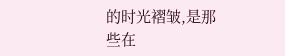的时光褶皱,是那些在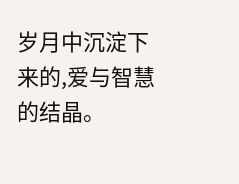岁月中沉淀下来的,爱与智慧的结晶。